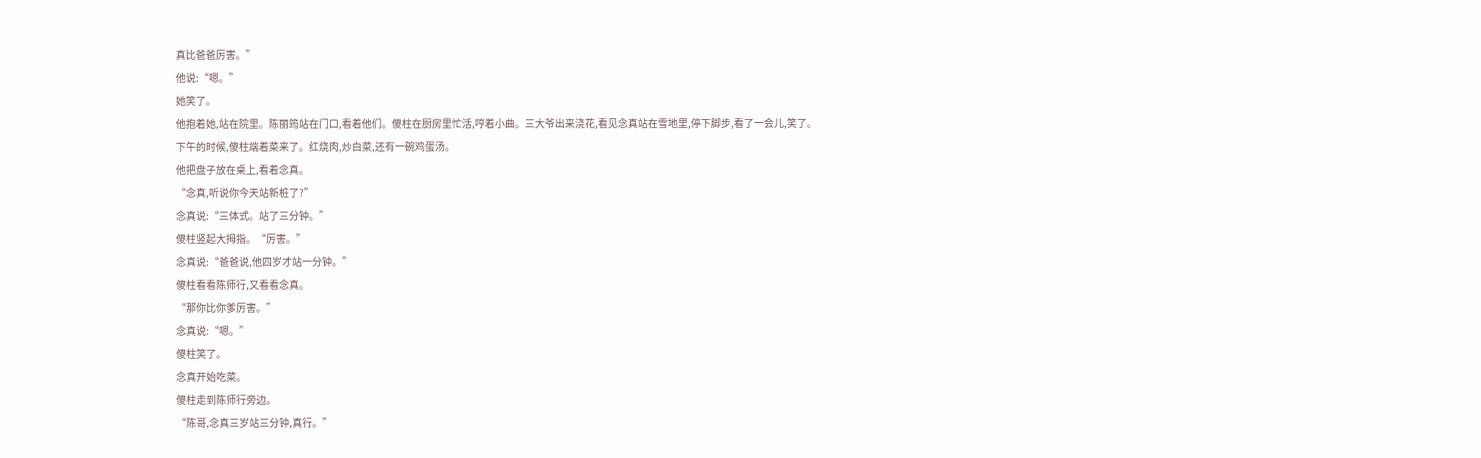真比爸爸厉害。”
他说:“嗯。”
她笑了。
他抱着她,站在院里。陈丽筠站在门口,看着他们。傻柱在厨房里忙活,哼着小曲。三大爷出来浇花,看见念真站在雪地里,停下脚步,看了一会儿,笑了。
下午的时候,傻柱端着菜来了。红烧肉,炒白菜,还有一碗鸡蛋汤。
他把盘子放在桌上,看着念真。
“念真,听说你今天站新桩了?”
念真说:“三体式。站了三分钟。”
傻柱竖起大拇指。“厉害。”
念真说:“爸爸说,他四岁才站一分钟。”
傻柱看看陈师行,又看看念真。
“那你比你爹厉害。”
念真说:“嗯。”
傻柱笑了。
念真开始吃菜。
傻柱走到陈师行旁边。
“陈哥,念真三岁站三分钟,真行。”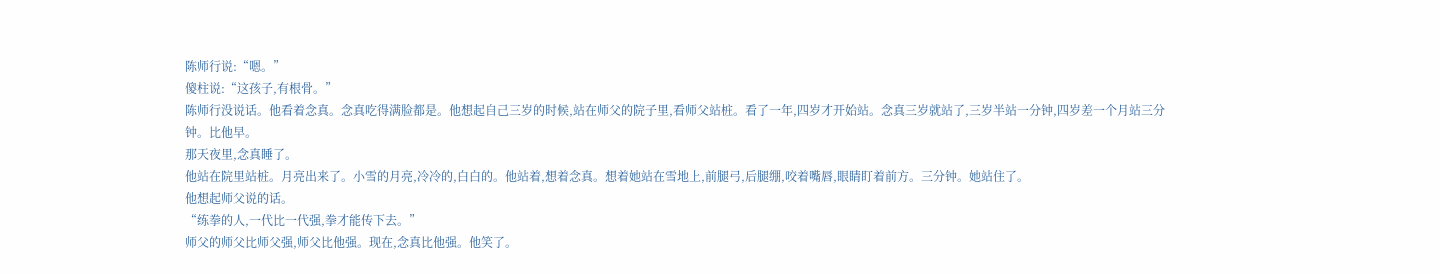陈师行说:“嗯。”
傻柱说:“这孩子,有根骨。”
陈师行没说话。他看着念真。念真吃得满脸都是。他想起自己三岁的时候,站在师父的院子里,看师父站桩。看了一年,四岁才开始站。念真三岁就站了,三岁半站一分钟,四岁差一个月站三分钟。比他早。
那天夜里,念真睡了。
他站在院里站桩。月亮出来了。小雪的月亮,冷冷的,白白的。他站着,想着念真。想着她站在雪地上,前腿弓,后腿绷,咬着嘴唇,眼睛盯着前方。三分钟。她站住了。
他想起师父说的话。
“练拳的人,一代比一代强,拳才能传下去。”
师父的师父比师父强,师父比他强。现在,念真比他强。他笑了。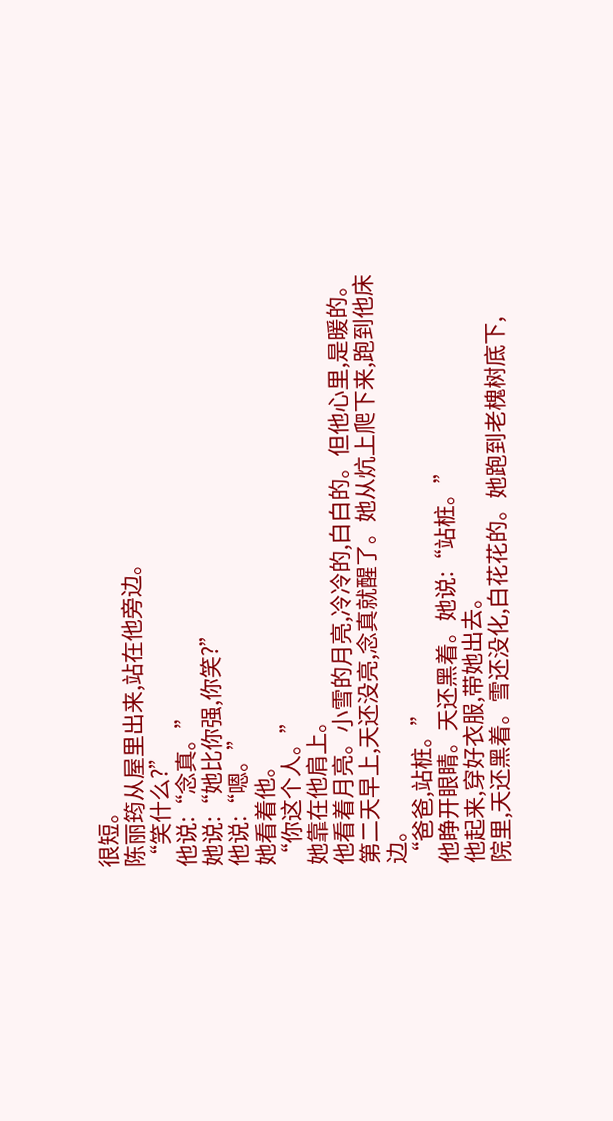很短。
陈丽筠从屋里出来,站在他旁边。
“笑什么?”
他说:“念真。”
她说:“她比你强,你笑?”
他说:“嗯。”
她看着他。
“你这个人。”
她靠在他肩上。
他看着月亮。小雪的月亮,冷冷的,白白的。但他心里,是暖的。
第二天早上,天还没亮,念真就醒了。她从炕上爬下来,跑到他床边。
“爸爸,站桩。”
他睁开眼睛。天还黑着。她说:“站桩。”
他起来,穿好衣服,带她出去。
院里,天还黑着。雪还没化,白花花的。她跑到老槐树底下,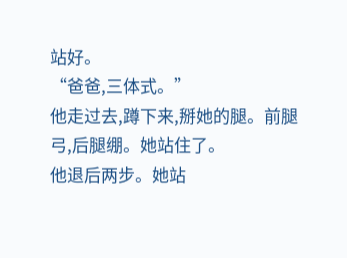站好。
“爸爸,三体式。”
他走过去,蹲下来,掰她的腿。前腿弓,后腿绷。她站住了。
他退后两步。她站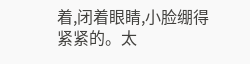着,闭着眼睛,小脸绷得紧紧的。太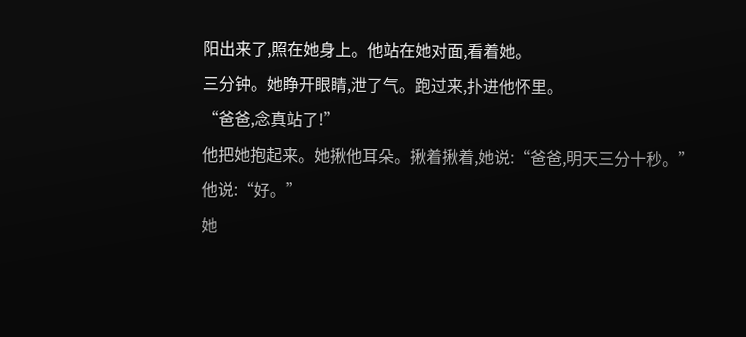阳出来了,照在她身上。他站在她对面,看着她。
三分钟。她睁开眼睛,泄了气。跑过来,扑进他怀里。
“爸爸,念真站了!”
他把她抱起来。她揪他耳朵。揪着揪着,她说:“爸爸,明天三分十秒。”
他说:“好。”
她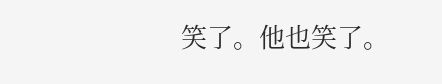笑了。他也笑了。